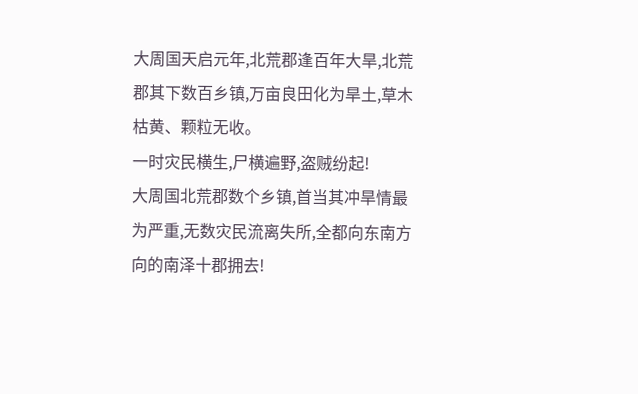大周国天启元年,北荒郡逢百年大旱,北荒郡其下数百乡镇,万亩良田化为旱土,草木枯黄、颗粒无收。
一时灾民横生,尸横遍野,盗贼纷起!
大周国北荒郡数个乡镇,首当其冲旱情最为严重,无数灾民流离失所,全都向东南方向的南泽十郡拥去!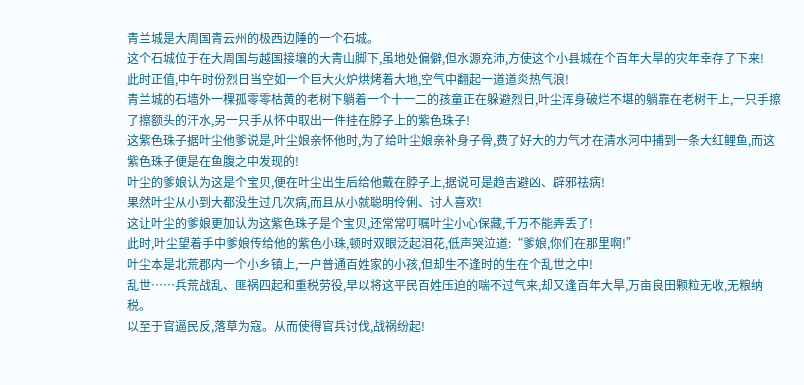青兰城是大周国青云州的极西边陲的一个石城。
这个石城位于在大周国与越国接壤的大青山脚下,虽地处偏僻,但水源充沛,方使这个小县城在个百年大旱的灾年幸存了下来!
此时正值,中午时份烈日当空如一个巨大火炉烘烤着大地,空气中翻起一道道炎热气浪!
青兰城的石墙外一棵孤零零枯黄的老树下躺着一个十一二的孩童正在躲避烈日,叶尘浑身破烂不堪的躺靠在老树干上,一只手擦了擦额头的汗水,另一只手从怀中取出一件挂在脖子上的紫色珠子!
这紫色珠子据叶尘他爹说是,叶尘娘亲怀他时,为了给叶尘娘亲补身子骨,费了好大的力气才在清水河中捕到一条大红鲤鱼,而这紫色珠子便是在鱼腹之中发现的!
叶尘的爹娘认为这是个宝贝,便在叶尘出生后给他戴在脖子上,据说可是趋吉避凶、辟邪祛病!
果然叶尘从小到大都没生过几次病,而且从小就聪明伶俐、讨人喜欢!
这让叶尘的爹娘更加认为这紫色珠子是个宝贝,还常常叮嘱叶尘小心保藏,千万不能弄丢了!
此时,叶尘望着手中爹娘传给他的紫色小珠,顿时双眼泛起泪花,低声哭泣道:“爹娘,你们在那里啊!”
叶尘本是北荒郡内一个小乡镇上,一户普通百姓家的小孩,但却生不逢时的生在个乱世之中!
乱世……兵荒战乱、匪祸四起和重税劳役,早以将这平民百姓压迫的喘不过气来,却又逢百年大旱,万亩良田颗粒无收,无粮纳税。
以至于官逼民反,落草为寇。从而使得官兵讨伐,战祸纷起!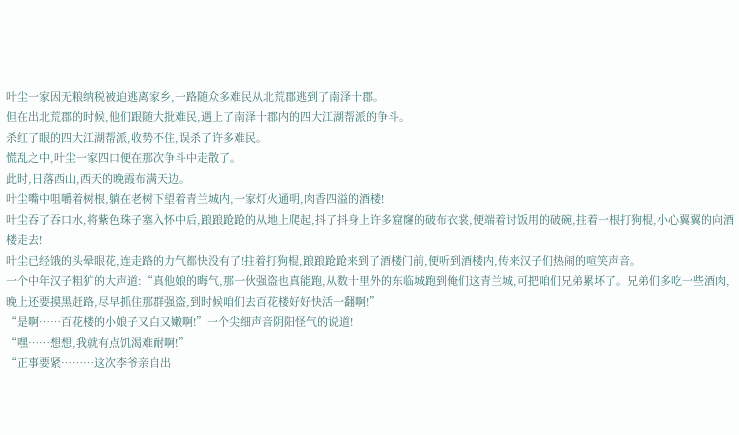叶尘一家因无粮纳税被迫逃离家乡,一路随众多难民从北荒郡逃到了南泽十郡。
但在出北荒郡的时候,他们跟随大批难民,遇上了南泽十郡内的四大江湖帮派的争斗。
杀红了眼的四大江湖帮派,收势不住,误杀了许多难民。
慌乱之中,叶尘一家四口便在那次争斗中走散了。
此时,日落西山,西天的晚霞布满天边。
叶尘嘴中咀嚼着树根,躺在老树下望着青兰城内,一家灯火通明,肉香四溢的酒楼!
叶尘吞了吞口水,将紫色珠子塞入怀中后,踉踉跄跄的从地上爬起,抖了抖身上许多窟窿的破布衣裳,便端着讨饭用的破碗,拄着一根打狗棍,小心翼翼的向酒楼走去!
叶尘已经饿的头晕眼花,连走路的力气都快没有了!拄着打狗棍,踉踉跄跄来到了酒楼门前,便听到酒楼内,传来汉子们热闹的喧笑声音。
一个中年汉子粗犷的大声道:“真他娘的晦气,那一伙强盗也真能跑,从数十里外的东临城跑到俺们这青兰城,可把咱们兄弟累坏了。兄弟们多吃一些酒肉,晚上还要摸黑赶路,尽早抓住那群强盗,到时候咱们去百花楼好好快活一翻啊!”
“是啊……百花楼的小娘子又白又嫩啊!”一个尖细声音阴阳怪气的说道!
“嘿……想想,我就有点饥渴难耐啊!”
“正事要紧………这次李爷亲自出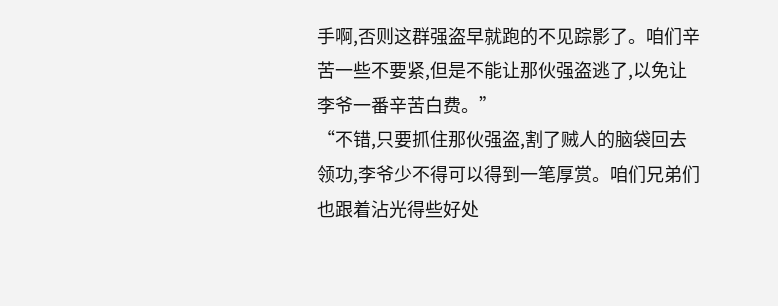手啊,否则这群强盗早就跑的不见踪影了。咱们辛苦一些不要紧,但是不能让那伙强盗逃了,以免让李爷一番辛苦白费。”
“不错,只要抓住那伙强盗,割了贼人的脑袋回去领功,李爷少不得可以得到一笔厚赏。咱们兄弟们也跟着沾光得些好处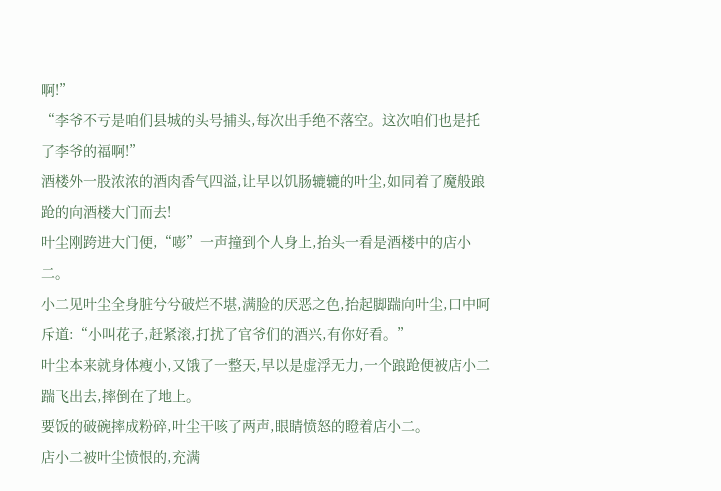啊!”
“李爷不亏是咱们县城的头号捕头,每次出手绝不落空。这次咱们也是托了李爷的福啊!”
酒楼外一股浓浓的酒肉香气四溢,让早以饥肠辘辘的叶尘,如同着了魔般踉跄的向酒楼大门而去!
叶尘刚跨进大门便,“嘭”一声撞到个人身上,抬头一看是酒楼中的店小二。
小二见叶尘全身脏兮兮破烂不堪,满脸的厌恶之色,抬起脚踹向叶尘,口中呵斥道:“小叫花子,赶紧滚,打扰了官爷们的酒兴,有你好看。”
叶尘本来就身体瘦小,又饿了一整天,早以是虚浮无力,一个踉跄便被店小二踹飞出去,摔倒在了地上。
要饭的破碗摔成粉碎,叶尘干咳了两声,眼睛愤怒的瞪着店小二。
店小二被叶尘愤恨的,充满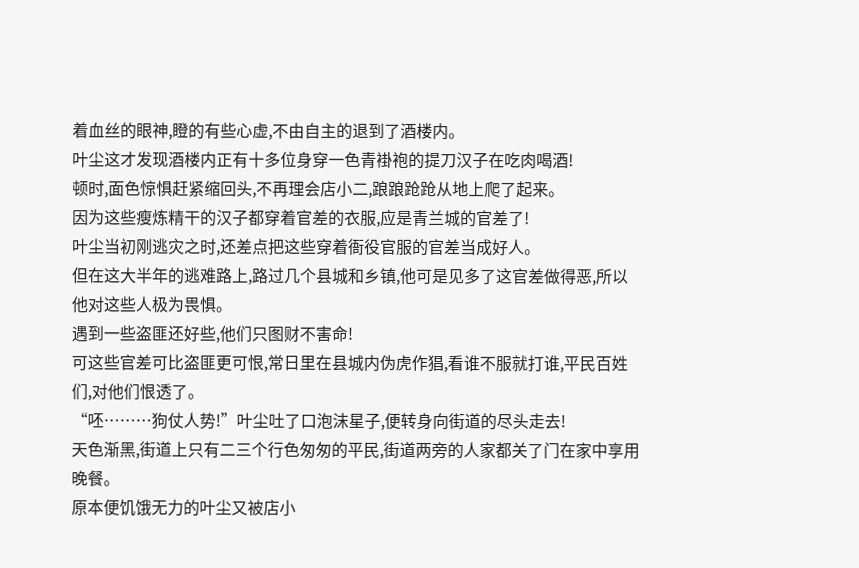着血丝的眼神,瞪的有些心虚,不由自主的退到了酒楼内。
叶尘这才发现酒楼内正有十多位身穿一色青褂袍的提刀汉子在吃肉喝酒!
顿时,面色惊惧赶紧缩回头,不再理会店小二,踉踉跄跄从地上爬了起来。
因为这些瘦炼精干的汉子都穿着官差的衣服,应是青兰城的官差了!
叶尘当初刚逃灾之时,还差点把这些穿着衙役官服的官差当成好人。
但在这大半年的逃难路上,路过几个县城和乡镇,他可是见多了这官差做得恶,所以他对这些人极为畏惧。
遇到一些盗匪还好些,他们只图财不害命!
可这些官差可比盗匪更可恨,常日里在县城内伪虎作猖,看谁不服就打谁,平民百姓们,对他们恨透了。
“呸………狗仗人势!”叶尘吐了口泡沫星子,便转身向街道的尽头走去!
天色渐黑,街道上只有二三个行色匆匆的平民,街道两旁的人家都关了门在家中享用晚餐。
原本便饥饿无力的叶尘又被店小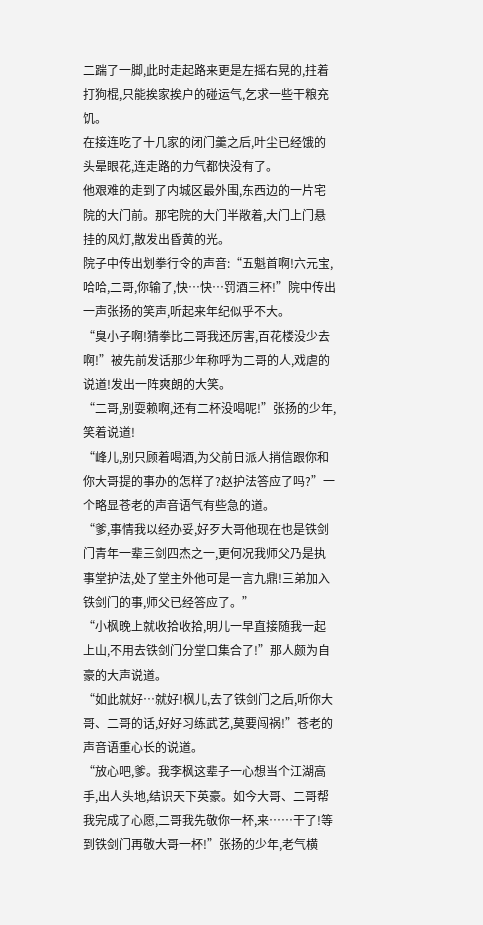二踹了一脚,此时走起路来更是左摇右晃的,拄着打狗棍,只能挨家挨户的碰运气,乞求一些干粮充饥。
在接连吃了十几家的闭门羹之后,叶尘已经饿的头晕眼花,连走路的力气都快没有了。
他艰难的走到了内城区最外围,东西边的一片宅院的大门前。那宅院的大门半敞着,大门上门悬挂的风灯,散发出昏黄的光。
院子中传出划拳行令的声音:“五魁首啊!六元宝,哈哈,二哥,你输了,快…快…罚酒三杯!”院中传出一声张扬的笑声,听起来年纪似乎不大。
“臭小子啊!猜拳比二哥我还厉害,百花楼没少去啊!”被先前发话那少年称呼为二哥的人,戏虐的说道!发出一阵爽朗的大笑。
“二哥,别耍赖啊,还有二杯没喝呢!”张扬的少年,笑着说道!
“峰儿,别只顾着喝酒,为父前日派人捎信跟你和你大哥提的事办的怎样了?赵护法答应了吗?”一个略显苍老的声音语气有些急的道。
“爹,事情我以经办妥,好歹大哥他现在也是铁剑门青年一辈三剑四杰之一,更何况我师父乃是执事堂护法,处了堂主外他可是一言九鼎!三弟加入铁剑门的事,师父已经答应了。”
“小枫晚上就收拾收拾,明儿一早直接随我一起上山,不用去铁剑门分堂口集合了!”那人颇为自豪的大声说道。
“如此就好…就好!枫儿,去了铁剑门之后,听你大哥、二哥的话,好好习练武艺,莫要闯祸!”苍老的声音语重心长的说道。
“放心吧,爹。我李枫这辈子一心想当个江湖高手,出人头地,结识天下英豪。如今大哥、二哥帮我完成了心愿,二哥我先敬你一杯,来……干了!等到铁剑门再敬大哥一杯!”张扬的少年,老气横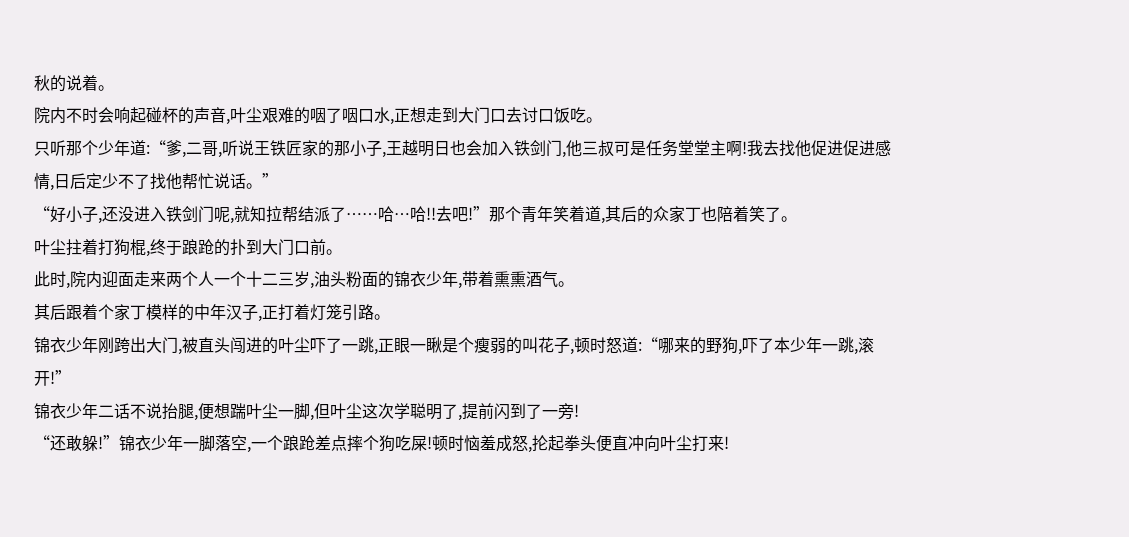秋的说着。
院内不时会响起碰杯的声音,叶尘艰难的咽了咽口水,正想走到大门口去讨口饭吃。
只听那个少年道:“爹,二哥,听说王铁匠家的那小子,王越明日也会加入铁剑门,他三叔可是任务堂堂主啊!我去找他促进促进感情,日后定少不了找他帮忙说话。”
“好小子,还没进入铁剑门呢,就知拉帮结派了……哈…哈!!去吧!”那个青年笑着道,其后的众家丁也陪着笑了。
叶尘拄着打狗棍,终于踉跄的扑到大门口前。
此时,院内迎面走来两个人一个十二三岁,油头粉面的锦衣少年,带着熏熏酒气。
其后跟着个家丁模样的中年汉子,正打着灯笼引路。
锦衣少年刚跨出大门,被直头闯进的叶尘吓了一跳,正眼一瞅是个瘦弱的叫花子,顿时怒道:“哪来的野狗,吓了本少年一跳,滚开!”
锦衣少年二话不说抬腿,便想踹叶尘一脚,但叶尘这次学聪明了,提前闪到了一旁!
“还敢躲!”锦衣少年一脚落空,一个踉跄差点摔个狗吃屎!顿时恼羞成怒,抡起拳头便直冲向叶尘打来!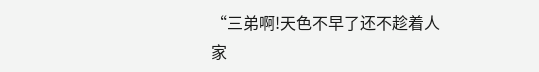“三弟啊!天色不早了还不趁着人家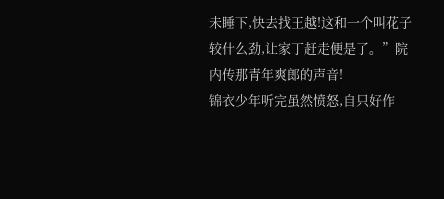未睡下,快去找王越!这和一个叫花子较什么劲,让家丁赶走便是了。”院内传那青年爽郎的声音!
锦衣少年听完虽然愤怒,自只好作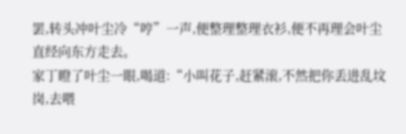罢,转头冲叶尘冷“哼”一声,便整理整理衣衫,便不再理会叶尘直经向东方走去。
家丁瞪了叶尘一眼,喝道:“小叫花子,赶紧滚,不然把你丢进乱坟岗,去喂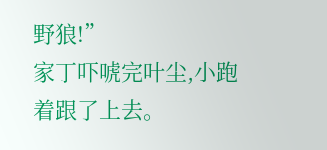野狼!”
家丁吓唬完叶尘,小跑着跟了上去。